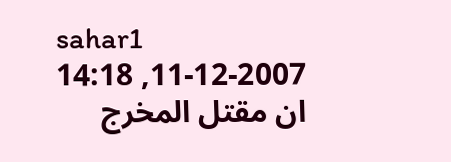sahar1
11-12-2007, 14:18
ان مقتل المخرج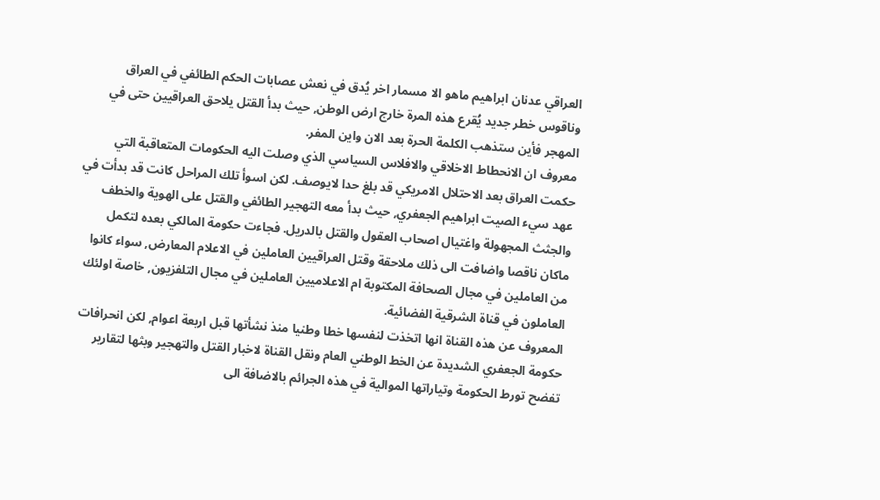العراقي عدنان ابراهيم ماهو الا مسمار اخر يُدق في نعش عصابات الحكم الطائفي في العراق وناقوس خطر جديد يُقرع هذه المرة خارج ارض الوطن, حيث بدأ القتل يلاحق العراقيين حتى في المهجر فأين ستذهب الكلمة الحرة بعد الان واين المفر.
معروف ان الانحطاط الاخلاقي والافلاس السياسي الذي وصلت اليه الحكومات المتعاقبة التي حكمت العراق بعد الاحتلال الامريكي قد بلغ حدا لايوصف. لكن اسوأ تلك المراحل كانت قد بدأت في عهد سيء الصيت ابراهيم الجعفري, حيث بدأ معه التهجير الطائفي والقتل على الهوية والخطف والجثث المجهولة واغتيال اصحاب العقول والقتل بالدريل. فجاءت حكومة المالكي بعده لتكمل ماكان ناقصا واضافت الى ذلك ملاحقة وقتل العراقيين العاملين في الاعلام المعارض, سواء كانوا من العاملين في مجال الصحافة المكتوبة ام الاعلاميين العاملين في مجال التلفزيون, خاصة اولئك العاملون في قناة الشرقية الفضائية.
المعروف عن هذه القناة انها اتخذت لنفسها خطا وطنيا منذ نشأتها قبل اربعة اعوام, لكن انحرافات حكومة الجعفري الشديدة عن الخط الوطني العام ونقل القناة لاخبار القتل والتهجير وبثها لتقارير تفضح تورط الحكومة وتياراتها الموالية في هذه الجرائم بالاضافة الى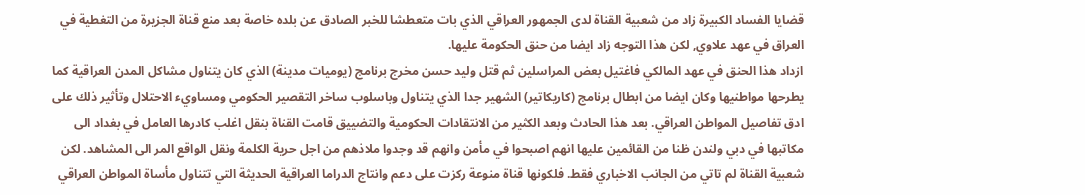قضايا الفساد الكبيرة زاد من شعبية القناة لدى الجمهور العراقي الذي بات متعطشا للخبر الصادق عن بلده خاصة بعد منع قناة الجزيرة من التغطية في العراق في عهد علاوي, لكن هذا التوجه زاد ايضا من حنق الحكومة عليها.
ازداد هذا الحنق في عهد المالكي فاغتيل بعض المراسلين ثم قتل وليد حسن مخرج برنامج (يوميات مدينة) الذي كان يتناول مشاكل المدن العراقية كما يطرحها مواطنيها وكان ايضا من ابطال برنامج (كاريكاتير) الشهير جدا الذي يتناول وباسلوب ساخر التقصير الحكومي ومساويء الاحتلال وتأثير ذلك على ادق تفاصيل المواطن العراقي. بعد هذا الحادث وبعد الكثير من الانتقادات الحكومية والتضييق قامت القناة بنقل اغلب كادرها العامل في بغداد الى مكاتبها في دبي ولندن ظنا من القائمين عليها انهم اصبحوا في مأمن وانهم قد وجدوا ملاذهم من اجل حرية الكلمة ونقل الواقع المر الى المشاهد. لكن شعبية القناة لم تاتي من الجانب الاخباري فقط. فلكونها قناة منوعة ركزت على دعم وانتاج الدراما العراقية الحديثة التي تتناول مأساة المواطن العراقي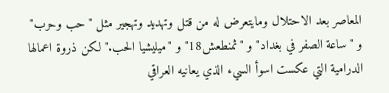المعاصر بعد الاحتلال ومايتعرض له من قتل وتهديد وتهجير مثل "حب وحرب" و "ساعة الصفر في بغداد" و "ثمنطعش18"و "ميليشيا الحب." لكن ذروة اعمالها الدرامية التي عكست اسوأ السيء الذي يعانيه العراقي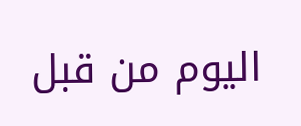اليوم من قبل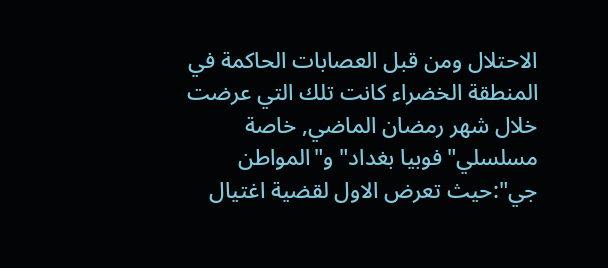الاحتلال ومن قبل العصابات الحاكمة في المنطقة الخضراء كانت تلك التي عرضت خلال شهر رمضان الماضي, خاصة مسلسلي"فوبيا بغداد" و"المواطن جي":حيث تعرض الاول لقضية اغتيال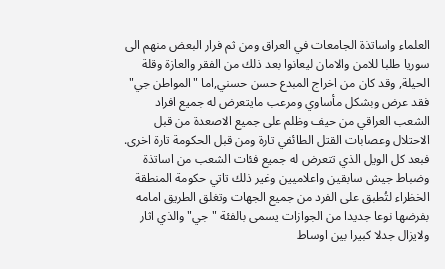العلماء واساتذة الجامعات في العراق ومن ثم فرار البعض منهم الى سوريا طلبا للامن والامان ليعانوا بعد ذلك من الفقر والعازة وقلة الحيلة, وقد كان من اخراج المبدع حسن حسني,اما "المواطن جي" فقد عرض وبشكل مأساوي ومرعب مايتعرض له جميع افراد الشعب العراقي من حيف وظلم على جميع الاصعدة من قبل الاحتلال وعصابات القتل الطائفي تارة ومن قبل الحكومة تارة اخرى. فبعد كل الويل الذي تتعرض له جميع فئات الشعب من اساتذة وضباط جيش سابقين واعلاميين وغير ذلك تاتي حكومة المنطقة الخظراء لتُطبق على الفرد من جميع الجهات وتغلق الطريق امامه بفرضها نوعا جديدا من الجوازات يسمى بالفئة "جي" والذي اثار ولايزال جدلا كبيرا بين اوساط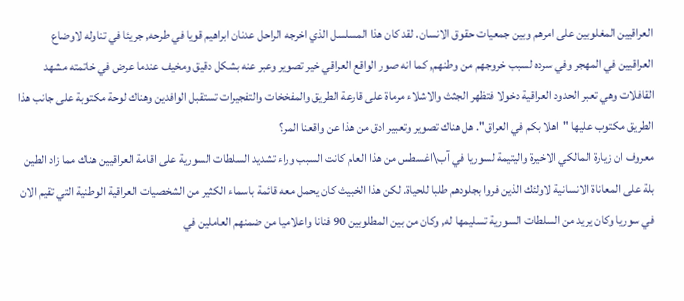العراقيين المغلوبين على امرهم وبين جمعيات حقوق الانسان. لقد كان هذا المسلسل الذي اخرجه الراحل عدنان ابراهيم قويا في طرحه, جريئا في تناوله لاوضاع العراقيين في المهجر وفي سرده لسبب خروجهم من وطنهم, كما انه صور الواقع العراقي خير تصوير وعبر عنه بشكل دقيق ومخيف عندما عرض في خاتمته مشهد القافلات وهي تعبر الحدود العراقية دخولا فتظهر الجثث والاشلاء مرماة على قارعة الطريق والمفخخات والتفجيرات تستقبل الوافدين وهناك لوحة مكتوبة على جانب هذا الطريق مكتوب عليها "اهلا بكم في العراق". هل هناك تصوير وتعبير ادق من هذا عن واقعنا المر؟
معروف ان زيارة المالكي الاخيرة واليتيمة لسوريا في آب\اغسطس من هذا العام كانت السبب وراء تشديد السلطات السورية على اقامة العراقيين هناك مما زاد الطين بلة على المعاناة الانسانية لاولئك الذين فروا بجلودهم طلبا للحياة. لكن هذا الخبيث كان يحمل معه قائمة باسماء الكثير من الشخصيات العراقية الوطنية التي تقيم الان في سوريا وكان يريد من السلطات السورية تسليمها له, وكان من بين المطلوبين 90 فنانا واعلاميا من ضمنهم العاملين في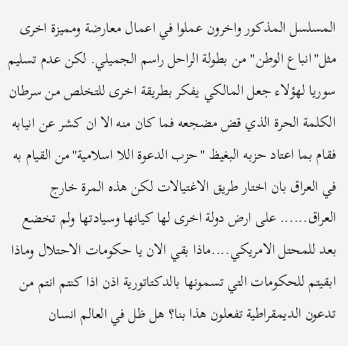المسلسل المذكور واخرون عملوا في اعمال معارضة ومميزة اخرى مثل"انباع الوطن" من بطولة الراحل راسم الجميلي. لكن عدم تسليم سوريا لهؤلاء جعل المالكي يفكر بطريقة اخرى للتخلص من سرطان الكلمة الحرة الذي قض مضجعه فما كان منه الا ان كشر عن انيابه فقام بما اعتاد حزبه البغيظ "حزب الدعوة اللا اسلامية"من القيام به في العراق بان اختار طريق الاغتيالات لكن هذه المرة خارج العراق...... على ارض دولة اخرى لها كيانها وسيادتها ولم تخضع بعد للمحتل الامريكي....ماذا بقي الان يا حكومات الاحتلال وماذا ابقيتم للحكومات التي تسمونها بالدكتاتورية اذن اذا كنتم انتم من تدعون الديمقراطية تفعلون هذا بنا؟ هل ظل في العالم انسان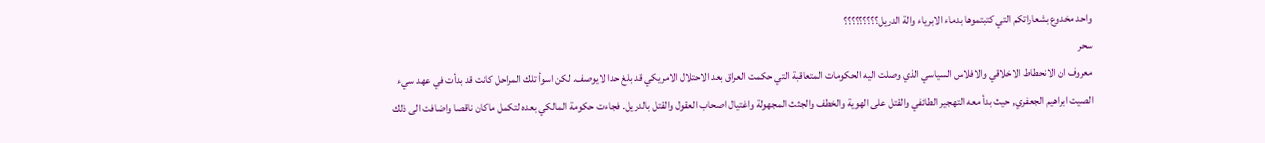واحد مخدوع بشعاراتكم التي كتبتموها بدماء الابرياء والة الدريل؟؟؟؟؟؟؟؟؟
سحر
معروف ان الانحطاط الاخلاقي والافلاس السياسي الذي وصلت اليه الحكومات المتعاقبة التي حكمت العراق بعد الاحتلال الامريكي قد بلغ حدا لايوصف. لكن اسوأ تلك المراحل كانت قد بدأت في عهد سيء الصيت ابراهيم الجعفري, حيث بدأ معه التهجير الطائفي والقتل على الهوية والخطف والجثث المجهولة واغتيال اصحاب العقول والقتل بالدريل. فجاءت حكومة المالكي بعده لتكمل ماكان ناقصا واضافت الى ذلك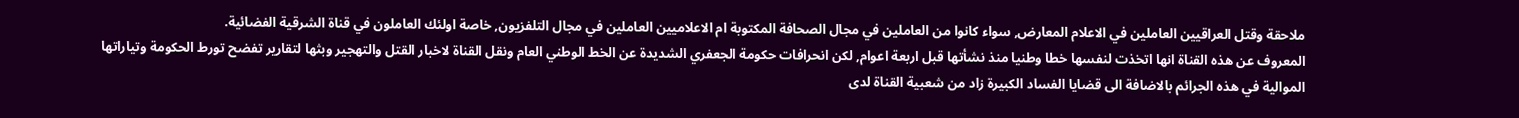ملاحقة وقتل العراقيين العاملين في الاعلام المعارض, سواء كانوا من العاملين في مجال الصحافة المكتوبة ام الاعلاميين العاملين في مجال التلفزيون, خاصة اولئك العاملون في قناة الشرقية الفضائية.
المعروف عن هذه القناة انها اتخذت لنفسها خطا وطنيا منذ نشأتها قبل اربعة اعوام, لكن انحرافات حكومة الجعفري الشديدة عن الخط الوطني العام ونقل القناة لاخبار القتل والتهجير وبثها لتقارير تفضح تورط الحكومة وتياراتها الموالية في هذه الجرائم بالاضافة الى قضايا الفساد الكبيرة زاد من شعبية القناة لدى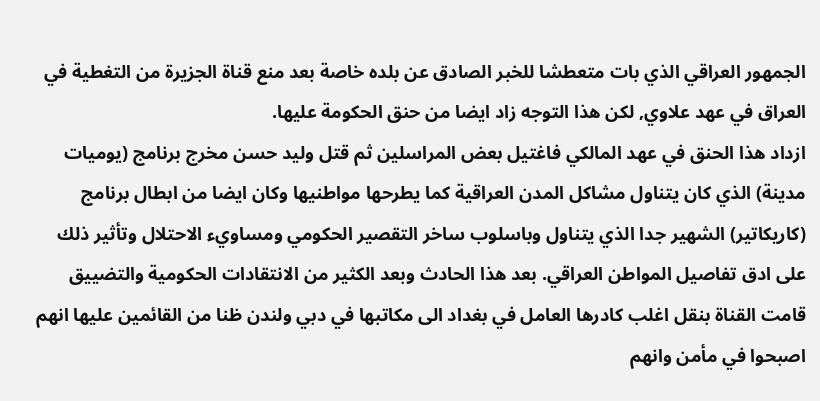الجمهور العراقي الذي بات متعطشا للخبر الصادق عن بلده خاصة بعد منع قناة الجزيرة من التغطية في العراق في عهد علاوي, لكن هذا التوجه زاد ايضا من حنق الحكومة عليها.
ازداد هذا الحنق في عهد المالكي فاغتيل بعض المراسلين ثم قتل وليد حسن مخرج برنامج (يوميات مدينة) الذي كان يتناول مشاكل المدن العراقية كما يطرحها مواطنيها وكان ايضا من ابطال برنامج (كاريكاتير) الشهير جدا الذي يتناول وباسلوب ساخر التقصير الحكومي ومساويء الاحتلال وتأثير ذلك على ادق تفاصيل المواطن العراقي. بعد هذا الحادث وبعد الكثير من الانتقادات الحكومية والتضييق قامت القناة بنقل اغلب كادرها العامل في بغداد الى مكاتبها في دبي ولندن ظنا من القائمين عليها انهم اصبحوا في مأمن وانهم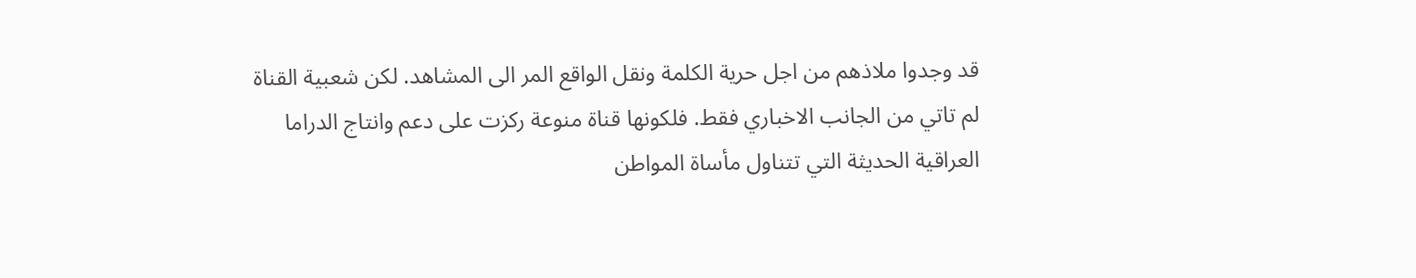قد وجدوا ملاذهم من اجل حرية الكلمة ونقل الواقع المر الى المشاهد. لكن شعبية القناة لم تاتي من الجانب الاخباري فقط. فلكونها قناة منوعة ركزت على دعم وانتاج الدراما العراقية الحديثة التي تتناول مأساة المواطن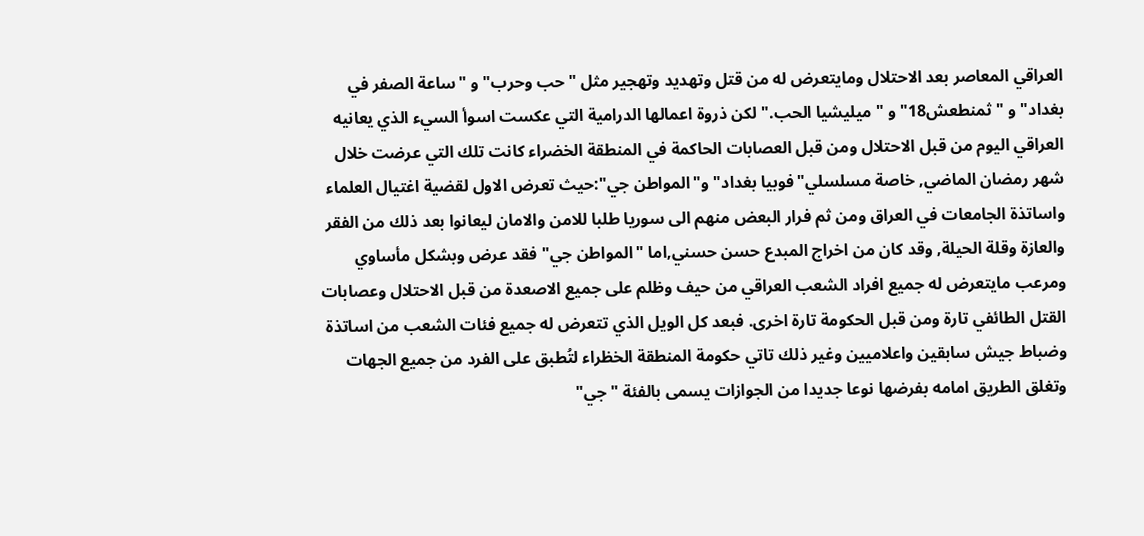العراقي المعاصر بعد الاحتلال ومايتعرض له من قتل وتهديد وتهجير مثل "حب وحرب" و "ساعة الصفر في بغداد" و "ثمنطعش18"و "ميليشيا الحب." لكن ذروة اعمالها الدرامية التي عكست اسوأ السيء الذي يعانيه العراقي اليوم من قبل الاحتلال ومن قبل العصابات الحاكمة في المنطقة الخضراء كانت تلك التي عرضت خلال شهر رمضان الماضي, خاصة مسلسلي"فوبيا بغداد" و"المواطن جي":حيث تعرض الاول لقضية اغتيال العلماء واساتذة الجامعات في العراق ومن ثم فرار البعض منهم الى سوريا طلبا للامن والامان ليعانوا بعد ذلك من الفقر والعازة وقلة الحيلة, وقد كان من اخراج المبدع حسن حسني,اما "المواطن جي" فقد عرض وبشكل مأساوي ومرعب مايتعرض له جميع افراد الشعب العراقي من حيف وظلم على جميع الاصعدة من قبل الاحتلال وعصابات القتل الطائفي تارة ومن قبل الحكومة تارة اخرى. فبعد كل الويل الذي تتعرض له جميع فئات الشعب من اساتذة وضباط جيش سابقين واعلاميين وغير ذلك تاتي حكومة المنطقة الخظراء لتُطبق على الفرد من جميع الجهات وتغلق الطريق امامه بفرضها نوعا جديدا من الجوازات يسمى بالفئة "جي"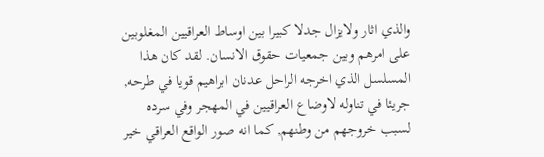والذي اثار ولايزال جدلا كبيرا بين اوساط العراقيين المغلوبين على امرهم وبين جمعيات حقوق الانسان. لقد كان هذا المسلسل الذي اخرجه الراحل عدنان ابراهيم قويا في طرحه, جريئا في تناوله لاوضاع العراقيين في المهجر وفي سرده لسبب خروجهم من وطنهم, كما انه صور الواقع العراقي خير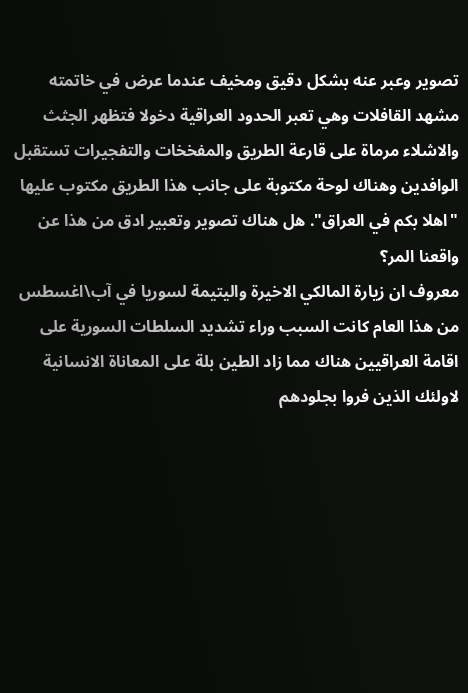تصوير وعبر عنه بشكل دقيق ومخيف عندما عرض في خاتمته مشهد القافلات وهي تعبر الحدود العراقية دخولا فتظهر الجثث والاشلاء مرماة على قارعة الطريق والمفخخات والتفجيرات تستقبل الوافدين وهناك لوحة مكتوبة على جانب هذا الطريق مكتوب عليها "اهلا بكم في العراق". هل هناك تصوير وتعبير ادق من هذا عن واقعنا المر؟
معروف ان زيارة المالكي الاخيرة واليتيمة لسوريا في آب\اغسطس من هذا العام كانت السبب وراء تشديد السلطات السورية على اقامة العراقيين هناك مما زاد الطين بلة على المعاناة الانسانية لاولئك الذين فروا بجلودهم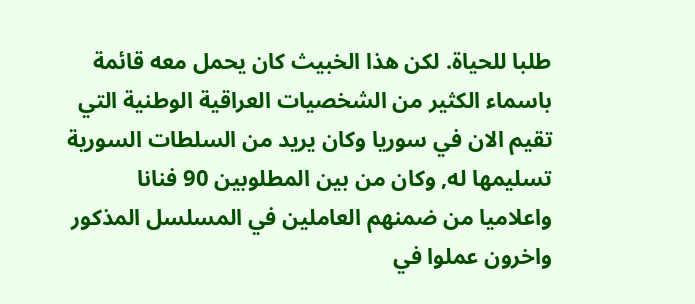طلبا للحياة. لكن هذا الخبيث كان يحمل معه قائمة باسماء الكثير من الشخصيات العراقية الوطنية التي تقيم الان في سوريا وكان يريد من السلطات السورية تسليمها له, وكان من بين المطلوبين 90 فنانا واعلاميا من ضمنهم العاملين في المسلسل المذكور واخرون عملوا في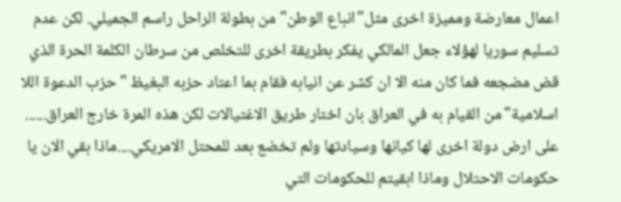اعمال معارضة ومميزة اخرى مثل"انباع الوطن" من بطولة الراحل راسم الجميلي. لكن عدم تسليم سوريا لهؤلاء جعل المالكي يفكر بطريقة اخرى للتخلص من سرطان الكلمة الحرة الذي قض مضجعه فما كان منه الا ان كشر عن انيابه فقام بما اعتاد حزبه البغيظ "حزب الدعوة اللا اسلامية"من القيام به في العراق بان اختار طريق الاغتيالات لكن هذه المرة خارج العراق...... على ارض دولة اخرى لها كيانها وسيادتها ولم تخضع بعد للمحتل الامريكي....ماذا بقي الان يا حكومات الاحتلال وماذا ابقيتم للحكومات التي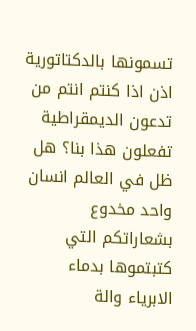تسمونها بالدكتاتورية اذن اذا كنتم انتم من تدعون الديمقراطية تفعلون هذا بنا؟ هل ظل في العالم انسان واحد مخدوع بشعاراتكم التي كتبتموها بدماء الابرياء والة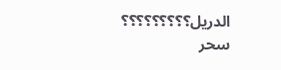الدريل؟؟؟؟؟؟؟؟؟
سحر